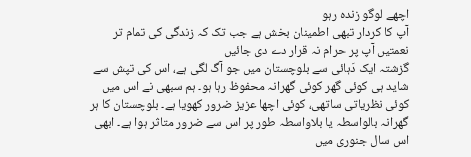اچھے لوگو زندہ رہو
آپ کا کردار تبھی اطمینان بخش ہے جب تک کہ زندگی کی تمام تر نعمتیں آپ پر حرام نہ قرار دے دی جائیں
گزشتہ ایک دَہائی سے بلوچستان میں جو آگ لگی ہے، اس کی تپش سے شاید ہی کوئی گھر کوئی گھرانہ محفوظ رہا ہو۔ ہم سبھی نے اس میں کوئی نظریاتی ساتھی، کوئی اچھا عزیز ضرور کھویا ہے۔ بلوچستان کا ہر گھرانہ بالواسطہ یا بلاواسطہ طور پر اس سے ضرور متاثر ہوا ہے۔ ابھی اس سال جنوری میں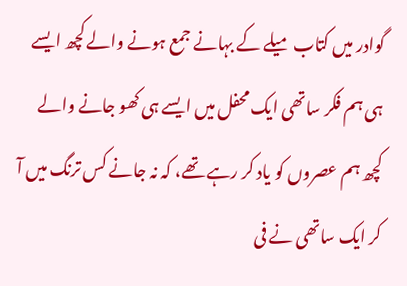گوادر میں کتاب میلے کے بہانے جمع ہونے والے کچھ ایسے ہی ہم فکر ساتھی ایک محفل میں ایسے ہی کھو جانے والے کچھ ہم عصروں کو یاد کر رہے تھے، کہ نہ جانے کس ترنگ میں آ کر ایک ساتھی نے فی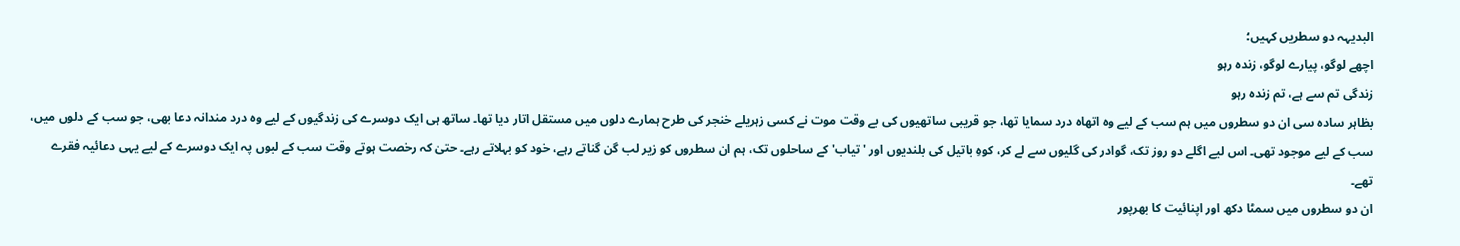البدیہہ دو سطریں کہیں؛
اچھے لوگو، پیارے لوگو، زندہ رہو
زندگی تم سے ہے، تم زندہ رہو
بظاہر سادہ سی ان دو سطروں میں ہم سب کے لیے وہ اتھاہ درد سمایا تھا، جو قریبی ساتھیوں کی بے وقت موت نے کسی زہریلے خنجر کی طرح ہمارے دلوں میں مستقل اتار دیا تھا۔ ساتھ ہی ایک دوسرے کی زندگیوں کے لیے وہ درد مندانہ دعا بھی، جو سب کے دلوں میں، سب کے لیے موجود تھی۔ اس لیے اگلے دو روز تک، گوادر کی گلیوں سے لے کر، کوہِ باتیل کی بلندیوں اور 'تیاب' کے ساحلوں تک، ہم ان سطروں کو زیر لب گن گناتے رہے، خود کو بہلاتے رہے۔ حتیٰ کہ رخصت ہوتے وقت سب کے لبوں پہ ایک دوسرے کے لیے یہی دعائیہ فقرے تھے۔
ان دو سطروں میں سمٹا دکھ اور اپنائیت کا بھرپور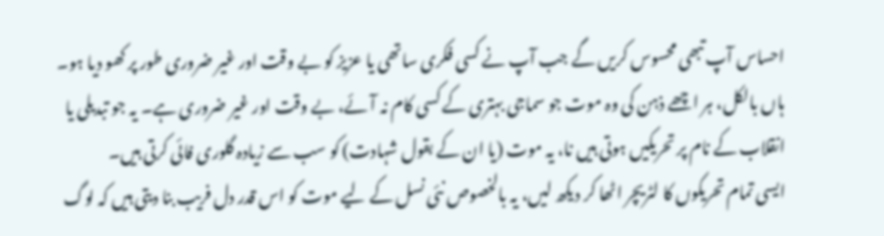احساس آپ تبھی محسوس کریں گے جب آپ نے کسی فکری ساتھی یا عزیز کو بے وقت اور غیر ضروری طور پر کھو دیا ہو۔ ہاں بالکل، ہر اچھے ذہن کی وہ موت جو سماجی بہتری کے کسی کام نہ آئے، بے وقت اور غیر ضروری ہے۔ یہ جو تبدیلی یا انقلاب کے نام پر تحریکیں ہوتی ہیں نا، یہ موت (یا ان کے بقول شہادت) کو سب سے زیادہ گلوری فائی کرتی ہیں۔
ایسی تمام تحریکوں کا لٹریچر اٹھا کر دیکھ لیں، یہ بالخصوص نئی نسل کے لیے موت کو اس قدر دل فریب بنا دیتی ہیں کہ لوگ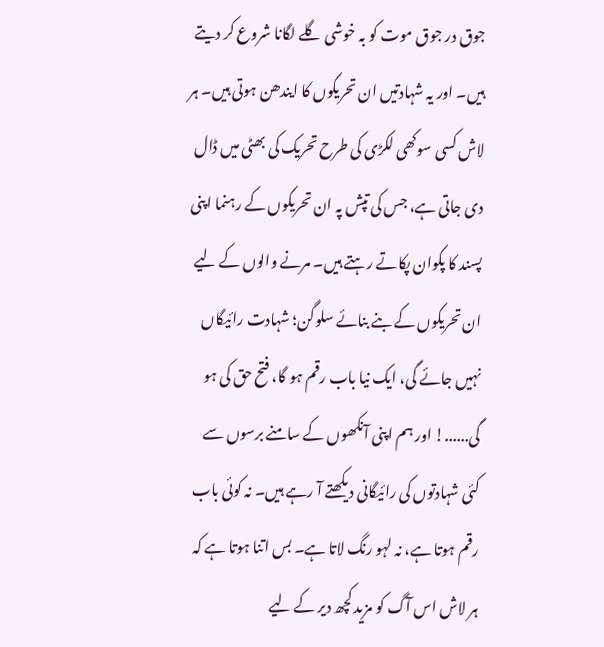جوق در جوق موت کو بہ خوشی گلے لگانا شروع کر دیتے ہیں۔ اور یہ شہادتیں ان تحریکوں کا ایندھن ہوتی ہیں۔ ہر لاش کسی سوکھی لکڑی کی طرح تحریک کی بھٹی میں ڈال دی جاتی ہے، جس کی تپش پہ ان تحریکوں کے رہنما اپنی پسند کا پکوان پکاتے رہتے ہیں۔ مرنے والوں کے لیے ان تحریکوں کے بنے بنائے سلوگن؛ شہادت رائیگاں نہیں جائے گی، ایک نیا باب رقم ہو گا، فتح حق کی ہو گی......! اور ہم اپنی آنکھوں کے سامنے برسوں سے کئی شہادتوں کی رائیگانی دیکھتے آ رہے ہیں۔ نہ کوئی باب رقم ہوتا ہے، نہ لہو رنگ لاتا ہے۔ بس اتنا ہوتا ہے کہ ہر لاش اس آگ کو مزید کچھ دیر کے لیے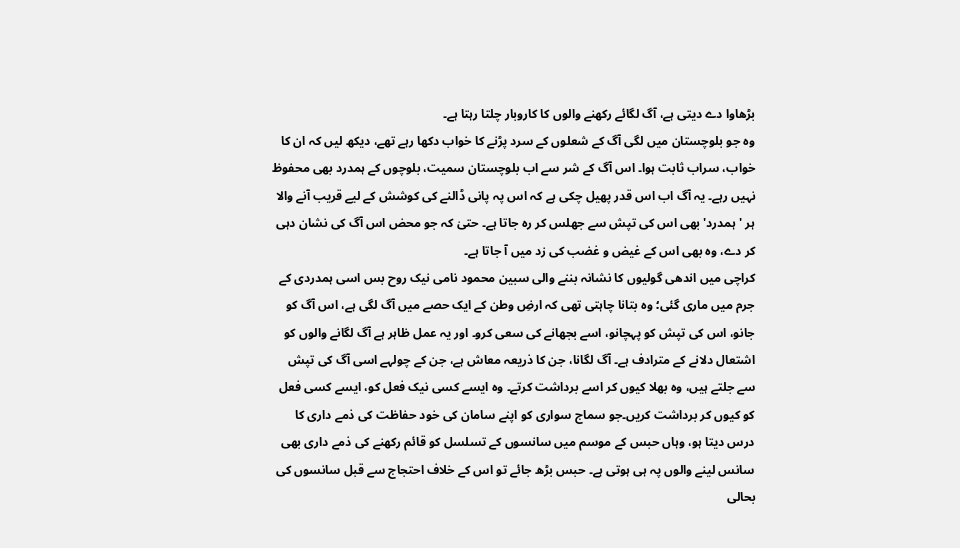بڑھاوا دے دیتی ہے، آگ لگائے رکھنے والوں کا کاروبار چلتا رہتا ہے۔
وہ جو بلوچستان میں لگی آگ کے شعلوں کے سرد پڑنے کا خواب دکھا رہے تھے، دیکھ لیں کہ ان کا خواب، سراب ثابت ہوا۔ اس آگ کے شر سے اب بلوچستان سمیت، بلوچوں کے ہمدرد بھی محفوظ نہیں رہے۔ یہ آگ اب اس قدر پھیل چکی ہے کہ اس پہ پانی ڈالنے کی کوشش کے لیے قریب آنے والا ہر 'ہمدرد' بھی اس کی تپش سے جھلس کر رہ جاتا ہے۔ حتیٰ کہ جو محض اس آگ کی نشان دہی کر دے، وہ بھی اس کے غیض و غضب کی زد میں آ جاتا ہے۔
کراچی میں اندھی گولیوں کا نشانہ بننے والی سبین محمود نامی نیک روح بس اسی ہمدردی کے جرم میں ماری گئی؛ وہ بتانا چاہتی تھی کہ ارضِ وطن کے ایک حصے میں آگ لگی ہے، اس آگ کو جانو، اس کی تپش کو پہچانو، اسے بجھانے کی سعی کرو۔ اور یہ عمل ظاہر ہے آگ لگانے والوں کو اشتعال دلانے کے مترادف ہے۔ آگ لگانا، جن کا ذریعہ معاش ہے، جن کے چولہے اسی آگ کی تپش سے جلتے ہیں، وہ بھلا کیوں کر اسے برداشت کرتے۔ وہ ایسے کسی نیک فعل کو، ایسے کسی فعل کو کیوں کر برداشت کریں۔جو سماج سواری کو اپنے سامان کی خود حفاظت کی ذمے داری کا درس دیتا ہو، وہاں حبس کے موسم میں سانسوں کے تسلسل کو قائم رکھنے کی ذمے داری بھی سانس لینے والوں پہ ہی ہوتی ہے۔ حبس بڑھ جائے تو اس کے خلاف احتجاج سے قبل سانسوں کی بحالی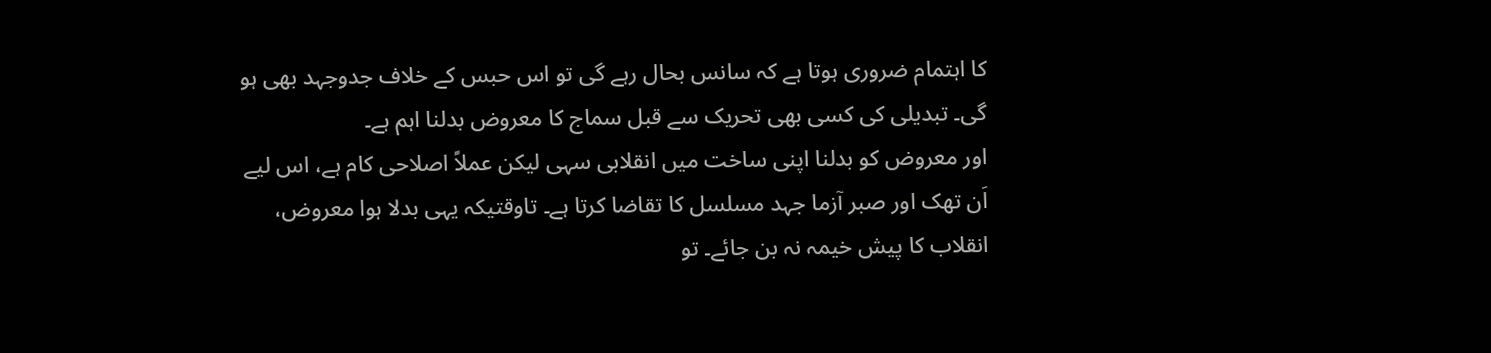کا اہتمام ضروری ہوتا ہے کہ سانس بحال رہے گی تو اس حبس کے خلاف جدوجہد بھی ہو گی۔ تبدیلی کی کسی بھی تحریک سے قبل سماج کا معروض بدلنا اہم ہے۔
اور معروض کو بدلنا اپنی ساخت میں انقلابی سہی لیکن عملاً اصلاحی کام ہے، اس لیے اَن تھک اور صبر آزما جہد مسلسل کا تقاضا کرتا ہے۔ تاوقتیکہ یہی بدلا ہوا معروض، انقلاب کا پیش خیمہ نہ بن جائے۔ تو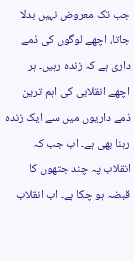جب تک معروض نہیں بدلا جاتا، اچھے لوگوں کی ذمے داری ہے کہ زندہ رہیں۔ ہر اچھے انقلابی کی اہم ترین ذمے داریوں میں سے ایک زندہ رہنا بھی ہے۔ اب جب کہ انقلاب پہ چند جتھوں کا قبضہ ہو چکا ہے۔ اب انقلاب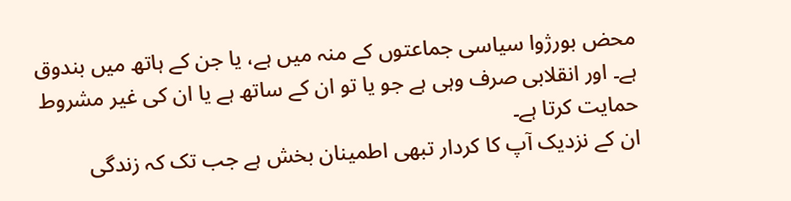محض بورژوا سیاسی جماعتوں کے منہ میں ہے، یا جن کے ہاتھ میں بندوق ہے۔ اور انقلابی صرف وہی ہے جو یا تو ان کے ساتھ ہے یا ان کی غیر مشروط حمایت کرتا ہے۔
ان کے نزدیک آپ کا کردار تبھی اطمینان بخش ہے جب تک کہ زندگی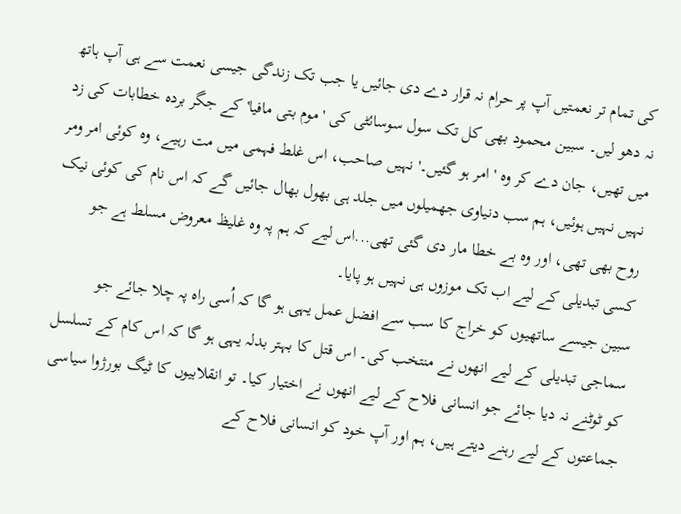کی تمام تر نعمتیں آپ پر حرام نہ قرار دے دی جائیں یا جب تک زندگی جیسی نعمت سے ہی آپ ہاتھ نہ دھو لیں۔ سبین محمود بھی کل تک سول سوسائٹی کی 'موم بتی مافیا' کے جگر بردہ خطابات کی زد میں تھیں، جان دے کر وہ 'امر ہو گئیں۔' نہیں صاحب، اس غلط فہمی میں مت رہیے، وہ کوئی امر ومر نہیں نہیں ہوئیں، ہم سب دنیاوی جھمیلوں میں جلد ہی بھول بھال جائیں گے کہ اس نام کی کوئی نیک روح بھی تھی، اور وہ بے خطا مار دی گئی تھی...اس لیے کہ ہم پہ وہ غلیظ معروض مسلط ہے جو کسی تبدیلی کے لیے اب تک موزوں ہی نہیں ہو پایا۔
سبین جیسے ساتھیوں کو خراج کا سب سے افضل عمل یہی ہو گا کہ اُسی راہ پہ چلا جائے جو سماجی تبدیلی کے لیے انھوں نے منتخب کی۔ اس قتل کا بہتر بدلہ یہی ہو گا کہ اس کام کے تسلسل کو ٹوٹنے نہ دیا جائے جو انسانی فلاح کے لیے انھوں نے اختیار کیا۔ تو انقلابیوں کا ٹیگ بورژوا سیاسی جماعتوں کے لیے رہنے دیتے ہیں، ہم اور آپ خود کو انسانی فلاح کے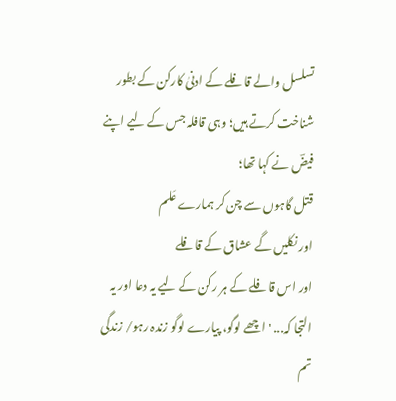تسلسل والے قافلے کے ادنیٰ کارکن کے بطور شناخت کرتے ہیں؛ وہی قافلہ جس کے لیے اپنے فیضؔ نے کہا تھا؛
قتل گاہوں سے چن کر ہمارے عَلم
اور نکلیں گے عشاق کے قافلے
اور اس قافلے کے ہر رکن کے لیے یہ دعا اور یہ التجا کہ... 'اچھے لوگو، پیارے لوگو زندہ رہو/ زندگی تم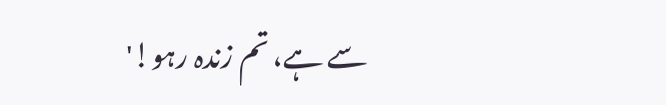سے ہے، تم زندہ رہو!'